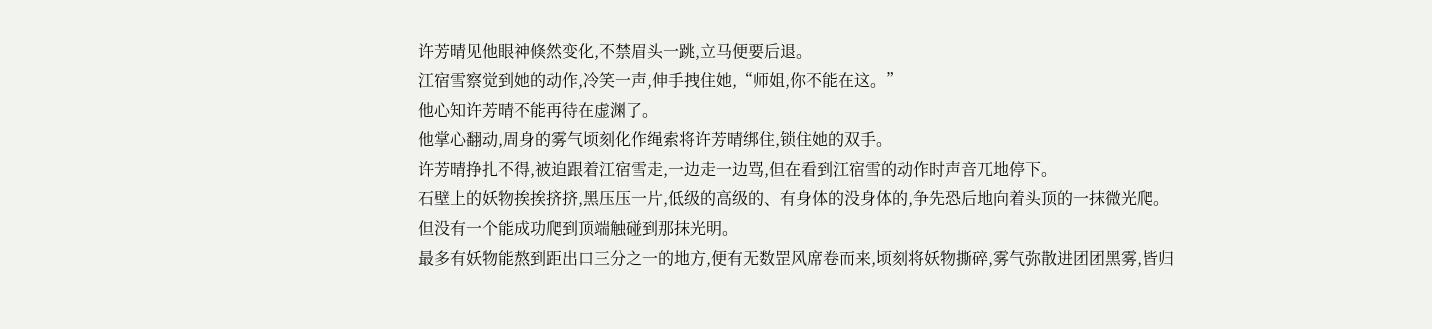许芳晴见他眼神倏然变化,不禁眉头一跳,立马便要后退。
江宿雪察觉到她的动作,冷笑一声,伸手拽住她,“师姐,你不能在这。”
他心知许芳晴不能再待在虚渊了。
他掌心翻动,周身的雾气顷刻化作绳索将许芳晴绑住,锁住她的双手。
许芳晴挣扎不得,被迫跟着江宿雪走,一边走一边骂,但在看到江宿雪的动作时声音兀地停下。
石壁上的妖物挨挨挤挤,黑压压一片,低级的高级的、有身体的没身体的,争先恐后地向着头顶的一抹微光爬。
但没有一个能成功爬到顶端触碰到那抹光明。
最多有妖物能熬到距出口三分之一的地方,便有无数罡风席卷而来,顷刻将妖物撕碎,雾气弥散进团团黑雾,皆归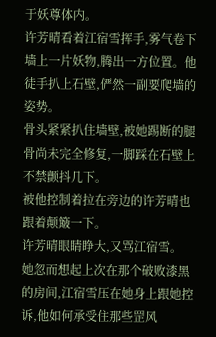于妖尊体内。
许芳晴看着江宿雪挥手,雾气卷下墙上一片妖物,腾出一方位置。他徒手扒上石壁,俨然一副要爬墙的姿势。
骨头紧紧扒住墙壁,被她踢断的腿骨尚未完全修复,一脚踩在石壁上不禁颤抖几下。
被他控制着拉在旁边的许芳晴也跟着颠簸一下。
许芳晴眼睛睁大,又骂江宿雪。
她忽而想起上次在那个破败漆黑的房间,江宿雪压在她身上跟她控诉,他如何承受住那些罡风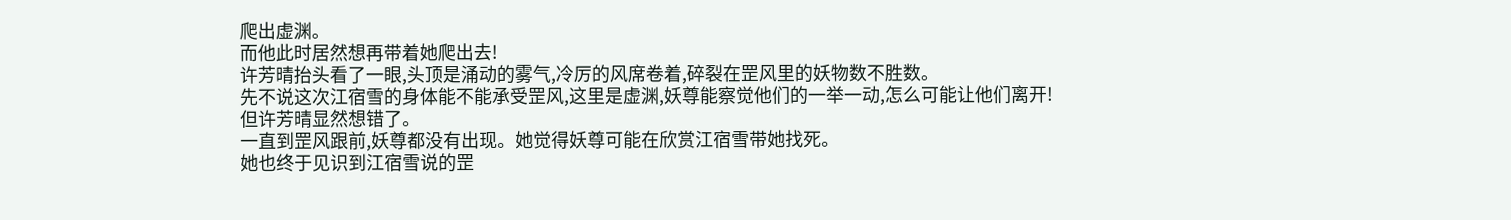爬出虚渊。
而他此时居然想再带着她爬出去!
许芳晴抬头看了一眼,头顶是涌动的雾气,冷厉的风席卷着,碎裂在罡风里的妖物数不胜数。
先不说这次江宿雪的身体能不能承受罡风,这里是虚渊,妖尊能察觉他们的一举一动,怎么可能让他们离开!
但许芳晴显然想错了。
一直到罡风跟前,妖尊都没有出现。她觉得妖尊可能在欣赏江宿雪带她找死。
她也终于见识到江宿雪说的罡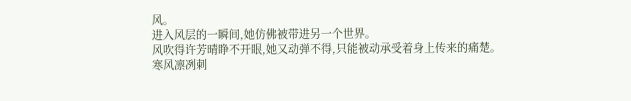风。
进入风层的一瞬间,她仿佛被带进另一个世界。
风吹得许芳晴睁不开眼,她又动弹不得,只能被动承受着身上传来的痛楚。
寒风凛冽刺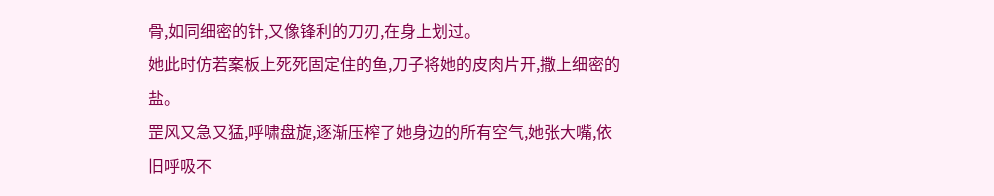骨,如同细密的针,又像锋利的刀刃,在身上划过。
她此时仿若案板上死死固定住的鱼,刀子将她的皮肉片开,撒上细密的盐。
罡风又急又猛,呼啸盘旋,逐渐压榨了她身边的所有空气,她张大嘴,依旧呼吸不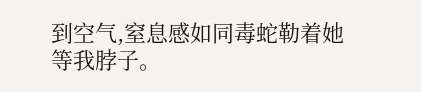到空气,窒息感如同毒蛇勒着她等我脖子。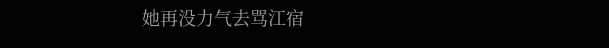她再没力气去骂江宿